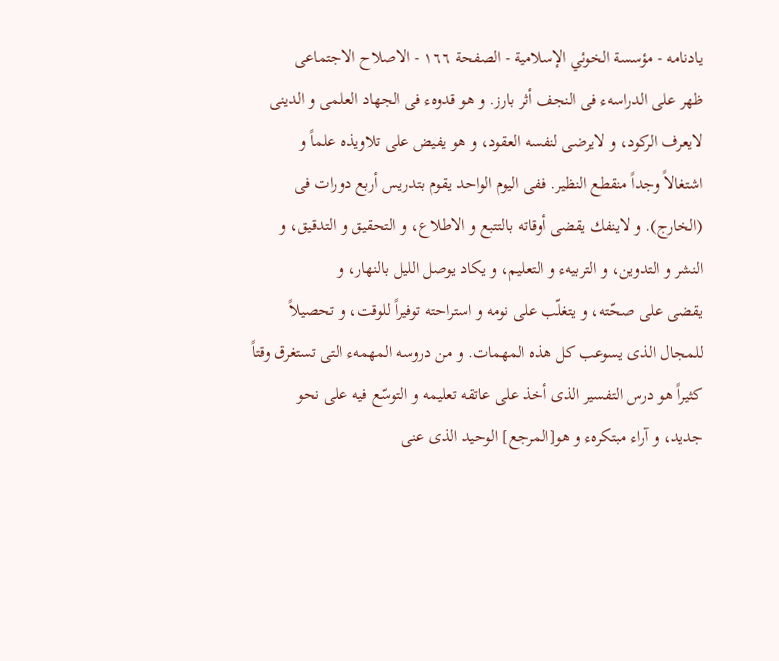يادنامه - مؤسسة الخوئي الإسلامية - الصفحة ١٦٦ - الاصلاح الاجتماعى
ظهر على الدراسهء فى النجف أثر بارز. و هو قدوهء فى الجهاد العلمى و الدينى
لايعرف الركود، و لايرضى لنفسه العقود، و هو يفيض على تلاويذه علماً و
اشتغالاً وجداً منقطع النظير. ففى اليوم الواحد يقوم بتدريس أربع دورات فى
(الخارج). و لاينفك يقضى أوقاته بالتتبع و الاطلاع، و التحقيق و التدقيق، و
النشر و التدوين، و التربيهء و التعليم، و يكاد يوصل الليل بالنهار، و
يقضى على صحّته، و يتغلّب على نومه و استراحته توفيراً للوقت، و تحصيلاً
للمجال الذى يسوعب كل هذه المهمات. و من دروسه المهمهء التى تستغرق وقتاً
كثيراً هو درس التفسير الذى أخذ على عاتقه تعليمه و التوسّع فيه على نحو
جديد، و آراء مبتكرهء و هو[المرجع] الوحيد الذى عنى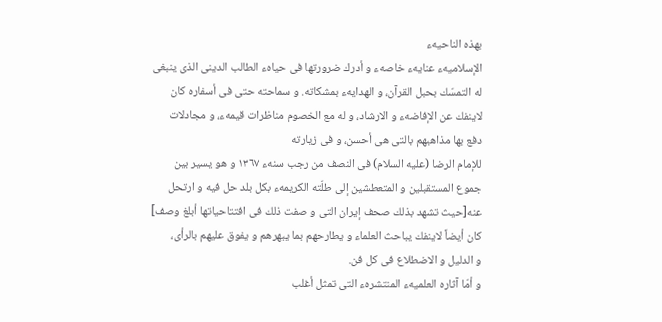بهذه الناحيهء
الإسلاميهء عنايهء خاصهء و أدرك ضرورتها فى حياهء الطالب الدينى الذى ينبغى
له التمسّك بحبل القرآن، و الهدايهء بمشكاته. و سماحته حتى فى أسفاره كان
لاينفك عن الإفاضهء و الارشاد، و له مع الخصوم مناظرات قيمهء، و مجادلات
دفع بها مذاهبهم بالتى هى أحسن، و فى زيارته
للإمام الرضا (عليه السلام) فى النصف من رجب سنهء ١٣٦٧ و هو يسير بين
جموع المستقبلين و المتعطشين إلى طلّته الكريمهء بكل بلد حل فيه و ارتحل
عنه[حيث تشهد بذلك صحف إيران التى و صفت ذلك فى افتتاحياتها أبلغ وصف]
كان أيضاً لاينفك يباحث العلماء و يطارحهم بما يبهرهم و يفوق عليهم بالرأى،
و الدليل و الاضطلاع فى كل فن.
و أمّا آثاره العلميهء المنتشرهء التى تمثل أغلب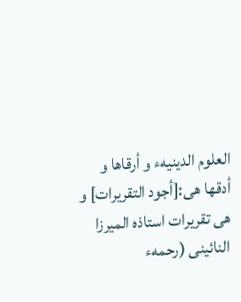العلوم الدينيهء و أرقاها و
أدقها هى:[أجود التقريرات] و هى تقريرات استاذه الميرزا النائينى (رحمهء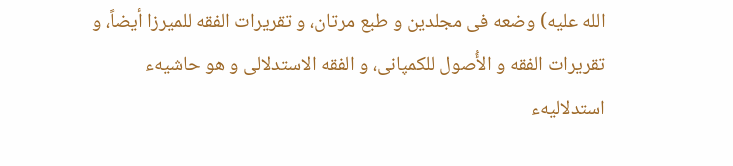الله عليه) وضعه فى مجلدين و طبع مرتان، و تقريرات الفقه للميرزا أيضاً، و
تقريرات الفقه و الأُصول للكمپانى، و الفقه الاستدلالى و هو حاشيهء
استدلاليهء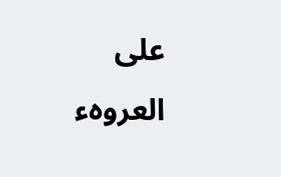على العروهء